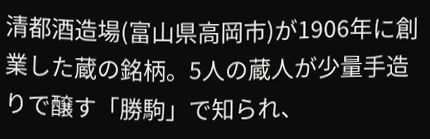清都酒造場(富山県高岡市)が1906年に創業した蔵の銘柄。5人の蔵人が少量手造りで醸す「勝駒」で知られ、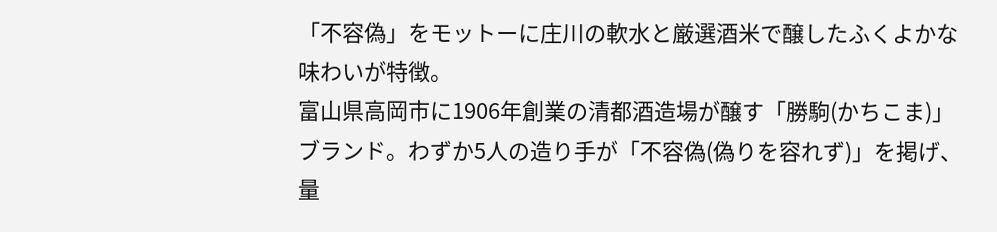「不容偽」をモットーに庄川の軟水と厳選酒米で醸したふくよかな味わいが特徴。
富山県高岡市に1906年創業の清都酒造場が醸す「勝駒(かちこま)」ブランド。わずか5人の造り手が「不容偽(偽りを容れず)」を掲げ、量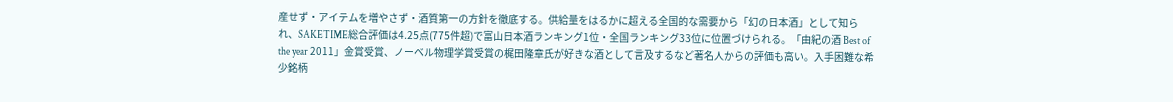産せず・アイテムを増やさず・酒質第一の方針を徹底する。供給量をはるかに超える全国的な需要から「幻の日本酒」として知られ、SAKETIME総合評価は4.25点(775件超)で富山日本酒ランキング1位・全国ランキング33位に位置づけられる。「由紀の酒 Best of the year 2011」金賞受賞、ノーベル物理学賞受賞の梶田隆章氏が好きな酒として言及するなど著名人からの評価も高い。入手困難な希少銘柄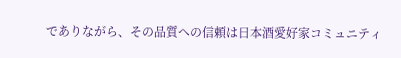でありながら、その品質への信頼は日本酒愛好家コミュニティ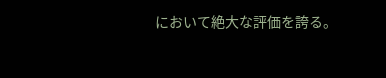において絶大な評価を誇る。